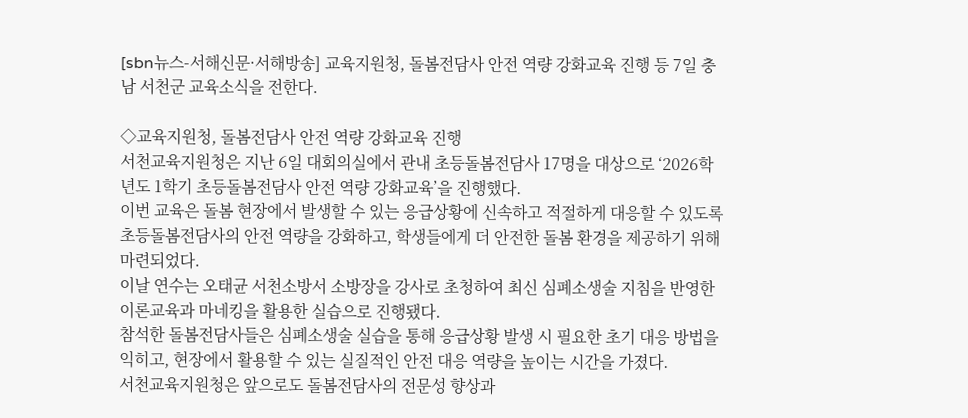[sbn뉴스-서해신문·서해방송] 교육지원청, 돌봄전담사 안전 역량 강화교육 진행 등 7일 충남 서천군 교육소식을 전한다.

◇교육지원청, 돌봄전담사 안전 역량 강화교육 진행
서천교육지원청은 지난 6일 대회의실에서 관내 초등돌봄전담사 17명을 대상으로 ‘2026학년도 1학기 초등돌봄전담사 안전 역량 강화교육’을 진행했다.
이번 교육은 돌봄 현장에서 발생할 수 있는 응급상황에 신속하고 적절하게 대응할 수 있도록 초등돌봄전담사의 안전 역량을 강화하고, 학생들에게 더 안전한 돌봄 환경을 제공하기 위해 마련되었다.
이날 연수는 오태균 서천소방서 소방장을 강사로 초청하여 최신 심폐소생술 지침을 반영한 이론교육과 마네킹을 활용한 실습으로 진행됐다.
참석한 돌봄전담사들은 심폐소생술 실습을 통해 응급상황 발생 시 필요한 초기 대응 방법을 익히고, 현장에서 활용할 수 있는 실질적인 안전 대응 역량을 높이는 시간을 가졌다.
서천교육지원청은 앞으로도 돌봄전담사의 전문성 향상과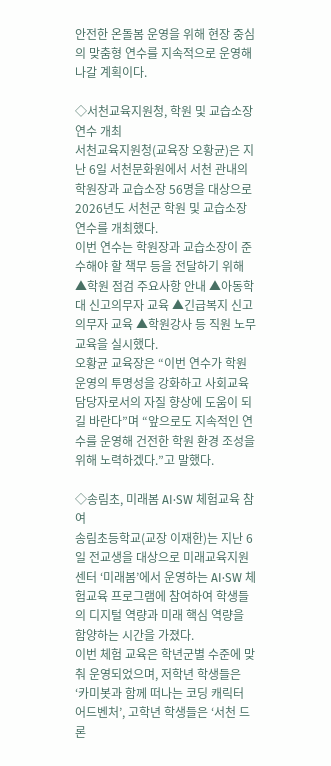안전한 온돌봄 운영을 위해 현장 중심의 맞춤형 연수를 지속적으로 운영해 나갈 계획이다.

◇서천교육지원청, 학원 및 교습소장 연수 개최
서천교육지원청(교육장 오황균)은 지난 6일 서천문화원에서 서천 관내의 학원장과 교습소장 56명을 대상으로 2026년도 서천군 학원 및 교습소장 연수를 개최했다.
이번 연수는 학원장과 교습소장이 준수해야 할 책무 등을 전달하기 위해 ▲학원 점검 주요사항 안내 ▲아동학대 신고의무자 교육 ▲긴급복지 신고의무자 교육 ▲학원강사 등 직원 노무 교육을 실시했다.
오황균 교육장은 “이번 연수가 학원 운영의 투명성을 강화하고 사회교육 담당자로서의 자질 향상에 도움이 되길 바란다”며 “앞으로도 지속적인 연수를 운영해 건전한 학원 환경 조성을 위해 노력하겠다.”고 말했다.

◇송림초, 미래봄 AI·SW 체험교육 참여
송림초등학교(교장 이재한)는 지난 6일 전교생을 대상으로 미래교육지원센터 ‘미래봄’에서 운영하는 AI·SW 체험교육 프로그램에 참여하여 학생들의 디지털 역량과 미래 핵심 역량을 함양하는 시간을 가졌다.
이번 체험 교육은 학년군별 수준에 맞춰 운영되었으며, 저학년 학생들은 ‘카미봇과 함께 떠나는 코딩 캐릭터 어드벤처’, 고학년 학생들은 ‘서천 드론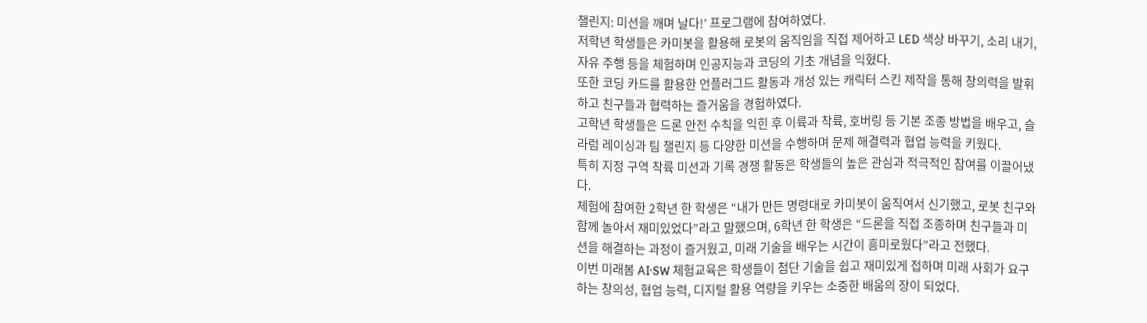챌린지: 미션을 깨며 날다!’ 프로그램에 참여하였다.
저학년 학생들은 카미봇을 활용해 로봇의 움직임을 직접 제어하고 LED 색상 바꾸기, 소리 내기, 자유 주행 등을 체험하며 인공지능과 코딩의 기초 개념을 익혔다.
또한 코딩 카드를 활용한 언플러그드 활동과 개성 있는 캐릭터 스킨 제작을 통해 창의력을 발휘하고 친구들과 협력하는 즐거움을 경험하였다.
고학년 학생들은 드론 안전 수칙을 익힌 후 이륙과 착륙, 호버링 등 기본 조종 방법을 배우고, 슬라럼 레이싱과 팀 챌린지 등 다양한 미션을 수행하며 문제 해결력과 협업 능력을 키웠다.
특히 지정 구역 착륙 미션과 기록 경쟁 활동은 학생들의 높은 관심과 적극적인 참여를 이끌어냈다.
체험에 참여한 2학년 한 학생은 “내가 만든 명령대로 카미봇이 움직여서 신기했고, 로봇 친구와 함께 놀아서 재미있었다”라고 말했으며, 6학년 한 학생은 “드론을 직접 조종하며 친구들과 미션을 해결하는 과정이 즐거웠고, 미래 기술을 배우는 시간이 흥미로웠다”라고 전했다.
이번 미래봄 AI·SW 체험교육은 학생들이 첨단 기술을 쉽고 재미있게 접하며 미래 사회가 요구하는 창의성, 협업 능력, 디지털 활용 역량을 키우는 소중한 배움의 장이 되었다.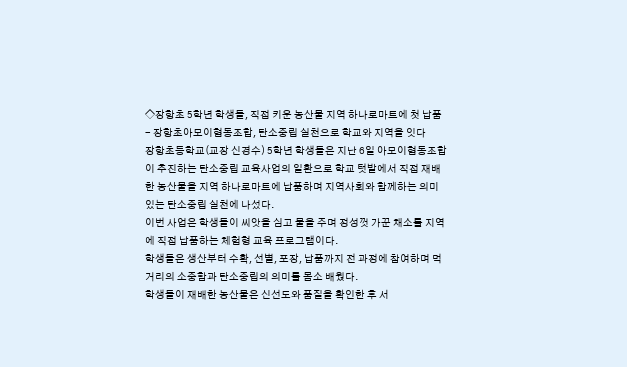◇장항초 5학년 학생들, 직접 키운 농산물 지역 하나로마트에 첫 납품
- 장항초아모이협동조합, 탄소중립 실천으로 학교와 지역을 잇다
장항초등학교(교장 신경수) 5학년 학생들은 지난 6일 아모이협동조합이 추진하는 탄소중립 교육사업의 일환으로 학교 텃밭에서 직접 재배한 농산물을 지역 하나로마트에 납품하며 지역사회와 함께하는 의미 있는 탄소중립 실천에 나섰다.
이번 사업은 학생들이 씨앗을 심고 물을 주며 정성껏 가꾼 채소를 지역에 직접 납품하는 체험형 교육 프로그램이다.
학생들은 생산부터 수확, 선별, 포장, 납품까지 전 과정에 참여하며 먹거리의 소중함과 탄소중립의 의미를 몸소 배웠다.
학생들이 재배한 농산물은 신선도와 품질을 확인한 후 서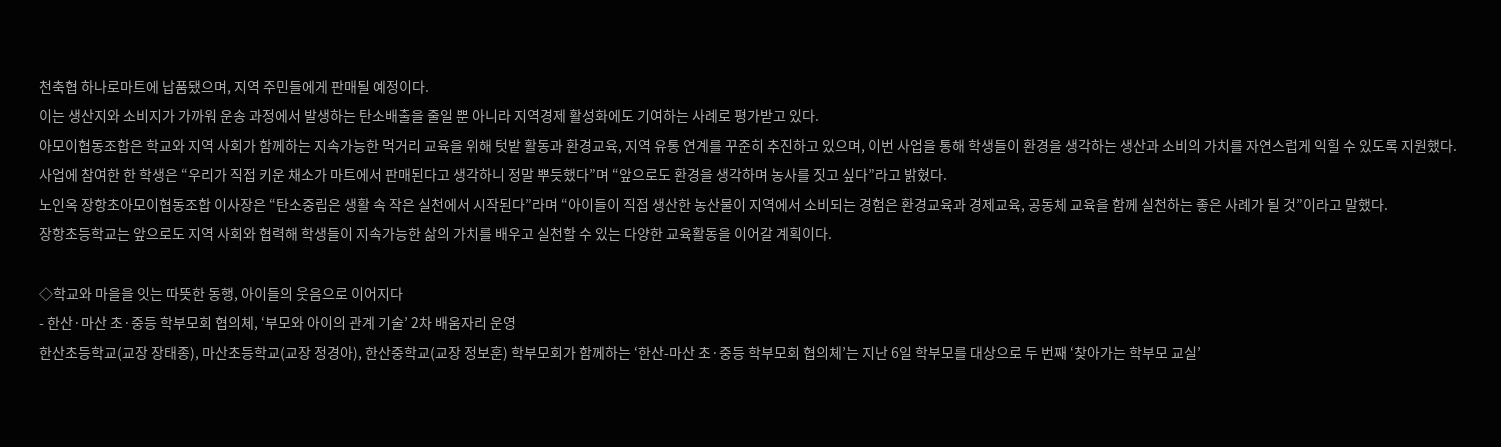천축협 하나로마트에 납품됐으며, 지역 주민들에게 판매될 예정이다.
이는 생산지와 소비지가 가까워 운송 과정에서 발생하는 탄소배출을 줄일 뿐 아니라 지역경제 활성화에도 기여하는 사례로 평가받고 있다.
아모이협동조합은 학교와 지역 사회가 함께하는 지속가능한 먹거리 교육을 위해 텃밭 활동과 환경교육, 지역 유통 연계를 꾸준히 추진하고 있으며, 이번 사업을 통해 학생들이 환경을 생각하는 생산과 소비의 가치를 자연스럽게 익힐 수 있도록 지원했다.
사업에 참여한 한 학생은 “우리가 직접 키운 채소가 마트에서 판매된다고 생각하니 정말 뿌듯했다”며 “앞으로도 환경을 생각하며 농사를 짓고 싶다”라고 밝혔다.
노인옥 장항초아모이협동조합 이사장은 “탄소중립은 생활 속 작은 실천에서 시작된다”라며 “아이들이 직접 생산한 농산물이 지역에서 소비되는 경험은 환경교육과 경제교육, 공동체 교육을 함께 실천하는 좋은 사례가 될 것”이라고 말했다.
장항초등학교는 앞으로도 지역 사회와 협력해 학생들이 지속가능한 삶의 가치를 배우고 실천할 수 있는 다양한 교육활동을 이어갈 계획이다.

◇학교와 마을을 잇는 따뜻한 동행, 아이들의 웃음으로 이어지다
- 한산·마산 초·중등 학부모회 협의체, ‘부모와 아이의 관계 기술’ 2차 배움자리 운영
한산초등학교(교장 장태종), 마산초등학교(교장 정경아), 한산중학교(교장 정보훈) 학부모회가 함께하는 ‘한산-마산 초·중등 학부모회 협의체’는 지난 6일 학부모를 대상으로 두 번째 ‘찾아가는 학부모 교실’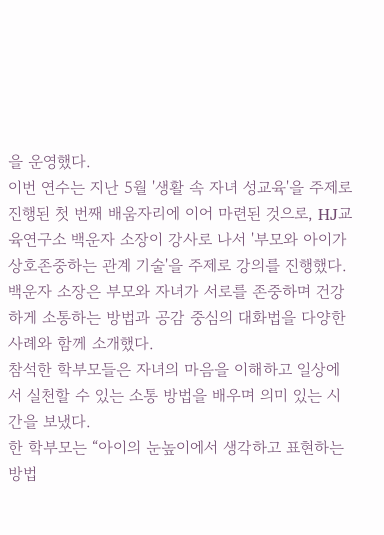을 운영했다.
이번 연수는 지난 5월 '생활 속 자녀 성교육'을 주제로 진행된 첫 번째 배움자리에 이어 마련된 것으로, HJ교육연구소 백운자 소장이 강사로 나서 '부모와 아이가 상호존중하는 관계 기술'을 주제로 강의를 진행했다.
백운자 소장은 부모와 자녀가 서로를 존중하며 건강하게 소통하는 방법과 공감 중심의 대화법을 다양한 사례와 함께 소개했다.
참석한 학부모들은 자녀의 마음을 이해하고 일상에서 실천할 수 있는 소통 방법을 배우며 의미 있는 시간을 보냈다.
한 학부모는 “아이의 눈높이에서 생각하고 표현하는 방법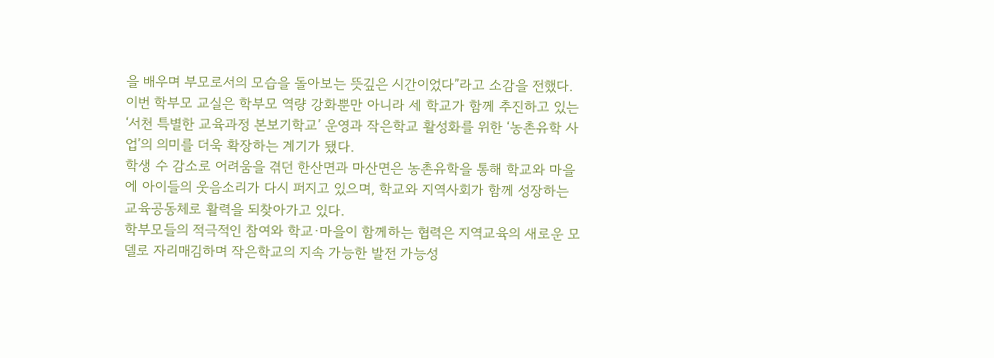을 배우며 부모로서의 모습을 돌아보는 뜻깊은 시간이었다”라고 소감을 전했다.
이번 학부모 교실은 학부모 역량 강화뿐만 아니라 세 학교가 함께 추진하고 있는 ‘서천 특별한 교육과정 본보기학교’ 운영과 작은학교 활성화를 위한 ‘농촌유학 사업’의 의미를 더욱 확장하는 계기가 됐다.
학생 수 감소로 어려움을 겪던 한산면과 마산면은 농촌유학을 통해 학교와 마을에 아이들의 웃음소리가 다시 퍼지고 있으며, 학교와 지역사회가 함께 성장하는 교육공동체로 활력을 되찾아가고 있다.
학부모들의 적극적인 참여와 학교·마을이 함께하는 협력은 지역교육의 새로운 모델로 자리매김하며 작은학교의 지속 가능한 발전 가능성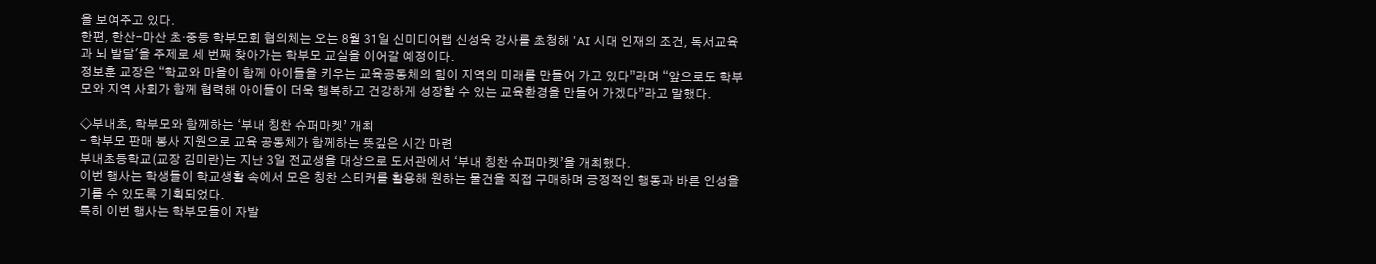을 보여주고 있다.
한편, 한산-마산 초·중등 학부모회 협의체는 오는 8월 31일 신미디어랩 신성욱 강사를 초청해 'AI 시대 인재의 조건, 독서교육과 뇌 발달'을 주제로 세 번째 찾아가는 학부모 교실을 이어갈 예정이다.
정보훈 교장은 “학교와 마을이 함께 아이들을 키우는 교육공동체의 힘이 지역의 미래를 만들어 가고 있다”라며 “앞으로도 학부모와 지역 사회가 함께 협력해 아이들이 더욱 행복하고 건강하게 성장할 수 있는 교육환경을 만들어 가겠다”라고 말했다.

◇부내초, 학부모와 함께하는 ‘부내 칭찬 슈퍼마켓’ 개최
- 학부모 판매 봉사 지원으로 교육 공동체가 함께하는 뜻깊은 시간 마련
부내초등학교(교장 김미란)는 지난 3일 전교생을 대상으로 도서관에서 ‘부내 칭찬 슈퍼마켓’을 개최했다.
이번 행사는 학생들이 학교생활 속에서 모은 칭찬 스티커를 활용해 원하는 물건을 직접 구매하며 긍정적인 행동과 바른 인성을 기를 수 있도록 기획되었다.
특히 이번 행사는 학부모들이 자발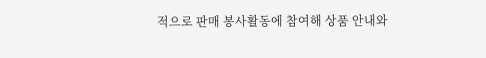적으로 판매 봉사활동에 참여해 상품 안내와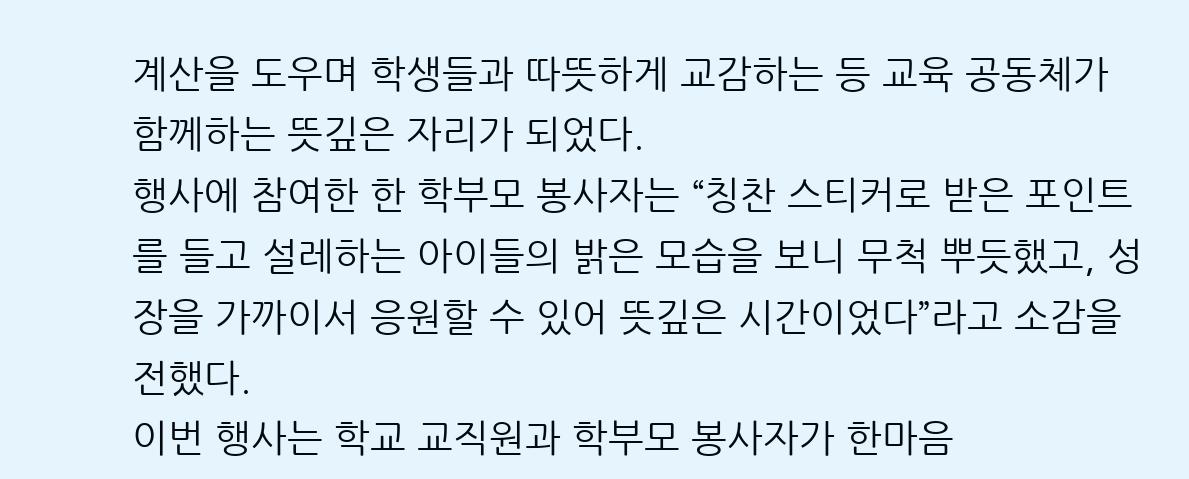계산을 도우며 학생들과 따뜻하게 교감하는 등 교육 공동체가 함께하는 뜻깊은 자리가 되었다.
행사에 참여한 한 학부모 봉사자는 “칭찬 스티커로 받은 포인트를 들고 설레하는 아이들의 밝은 모습을 보니 무척 뿌듯했고, 성장을 가까이서 응원할 수 있어 뜻깊은 시간이었다”라고 소감을 전했다.
이번 행사는 학교 교직원과 학부모 봉사자가 한마음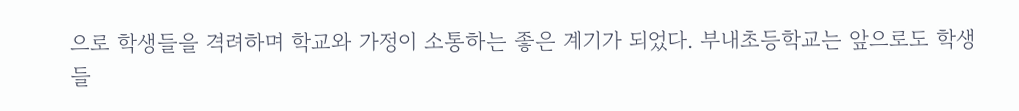으로 학생들을 격려하며 학교와 가정이 소통하는 좋은 계기가 되었다. 부내초등학교는 앞으로도 학생들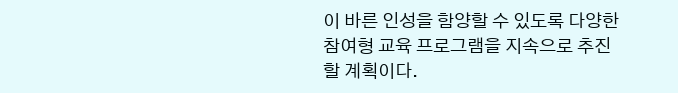이 바른 인성을 함양할 수 있도록 다양한 참여형 교육 프로그램을 지속으로 추진할 계획이다.